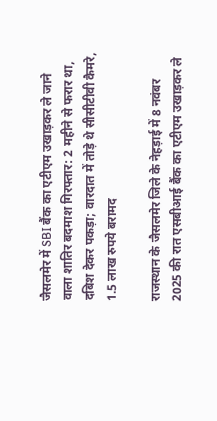जैसलमेर में SBI बैंक का एटीएम उखाड़कर ले जाने वाला शातिर बदमाश गिरफ्तार: 2 महीने से फरार था, दबिश देकर पकड़ा; वारदात में तोड़े थे सीसीटीवी कैमरे, 1.5 लाख रुपये बरामद

राजस्थान के जैसलमेर जिले के नेहड़ाई में 8 नवंबर 2025 की रात एसबीआई बैंक का एटीएम उखाड़कर ले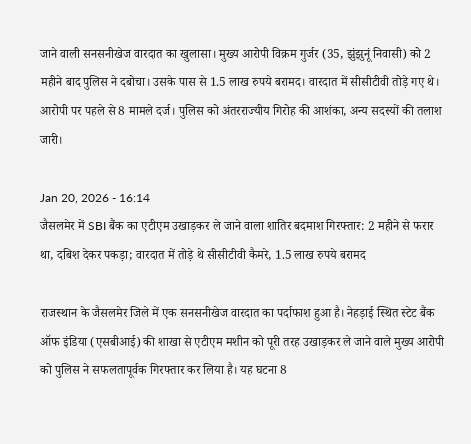जाने वाली सनसनीखेज वारदात का खुलासा। मुख्य आरोपी विक्रम गुर्जर (35, झुंझुनूं निवासी) को 2 महीने बाद पुलिस ने दबोचा। उसके पास से 1.5 लाख रुपये बरामद। वारदात में सीसीटीवी तोड़े गए थे। आरोपी पर पहले से 8 मामले दर्ज। पुलिस को अंतरराज्यीय गिरोह की आशंका, अन्य सदस्यों की तलाश जारी।

Jan 20, 2026 - 16:14
जैसलमेर में SBI बैंक का एटीएम उखाड़कर ले जाने वाला शातिर बदमाश गिरफ्तार: 2 महीने से फरार था, दबिश देकर पकड़ा; वारदात में तोड़े थे सीसीटीवी कैमरे, 1.5 लाख रुपये बरामद

राजस्थान के जैसलमेर जिले में एक सनसनीखेज वारदात का पर्दाफाश हुआ है। नेहड़ाई स्थित स्टेट बैंक ऑफ इंडिया (एसबीआई) की शाखा से एटीएम मशीन को पूरी तरह उखाड़कर ले जाने वाले मुख्य आरोपी को पुलिस ने सफलतापूर्वक गिरफ्तार कर लिया है। यह घटना 8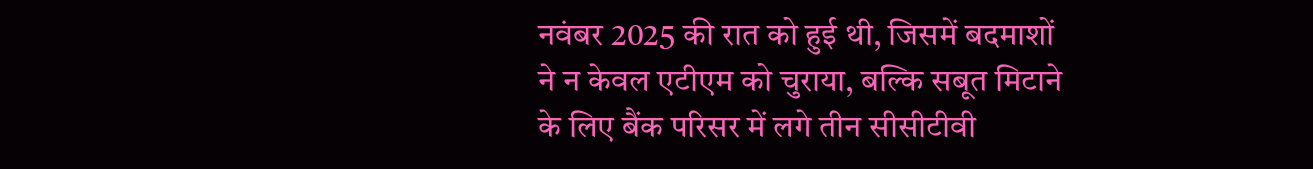नवंबर 2025 की रात को हुई थी, जिसमें बदमाशों ने न केवल एटीएम को चुराया, बल्कि सबूत मिटाने के लिए बैंक परिसर में लगे तीन सीसीटीवी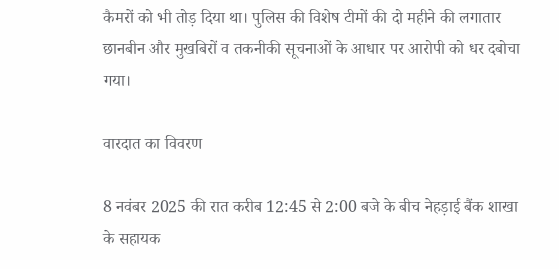कैमरों को भी तोड़ दिया था। पुलिस की विशेष टीमों की दो महीने की लगातार छानबीन और मुखबिरों व तकनीकी सूचनाओं के आधार पर आरोपी को धर दबोचा गया।

वारदात का विवरण

8 नवंबर 2025 की रात करीब 12:45 से 2:00 बजे के बीच नेहड़ाई बैंक शाखा के सहायक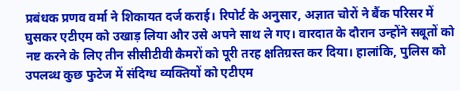प्रबंधक प्रणव वर्मा ने शिकायत दर्ज कराई। रिपोर्ट के अनुसार, अज्ञात चोरों ने बैंक परिसर में घुसकर एटीएम को उखाड़ लिया और उसे अपने साथ ले गए। वारदात के दौरान उन्होंने सबूतों को नष्ट करने के लिए तीन सीसीटीवी कैमरों को पूरी तरह क्षतिग्रस्त कर दिया। हालांकि, पुलिस को उपलब्ध कुछ फुटेज में संदिग्ध व्यक्तियों को एटीएम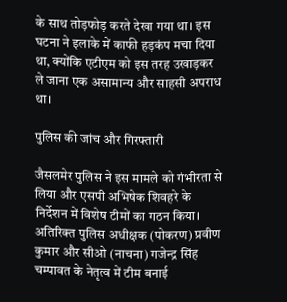के साथ तोड़फोड़ करते देखा गया था। इस घटना ने इलाके में काफी हड़कंप मचा दिया था, क्योंकि एटीएम को इस तरह उखाड़कर ले जाना एक असामान्य और साहसी अपराध था।

पुलिस की जांच और गिरफ्तारी

जैसलमेर पुलिस ने इस मामले को गंभीरता से लिया और एसपी अभिषेक शिवहरे के निर्देशन में विशेष टीमों का गठन किया। अतिरिक्त पुलिस अधीक्षक (पोकरण) प्रवीण कुमार और सीओ (नाचना) गजेन्द्र सिंह चम्पावत के नेतृत्व में टीम बनाई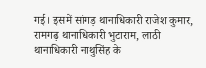गई। इसमें सांगड़ थानाधिकारी राजेश कुमार, रामगढ़ थानाधिकारी भुटाराम, लाठी थानाधिकारी नाथुसिंह के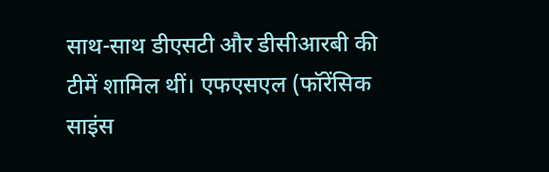साथ-साथ डीएसटी और डीसीआरबी की टीमें शामिल थीं। एफएसएल (फॉरेंसिक साइंस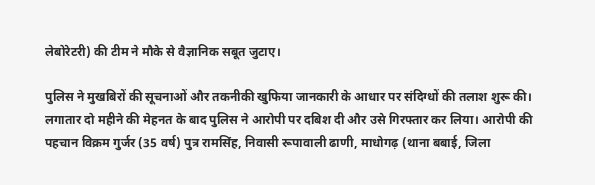लेबोरेटरी) की टीम ने मौके से वैज्ञानिक सबूत जुटाए।

पुलिस ने मुखबिरों की सूचनाओं और तकनीकी खुफिया जानकारी के आधार पर संदिग्धों की तलाश शुरू की। लगातार दो महीने की मेहनत के बाद पुलिस ने आरोपी पर दबिश दी और उसे गिरफ्तार कर लिया। आरोपी की पहचान विक्रम गुर्जर (35 वर्ष) पुत्र रामसिंह, निवासी रूपावाली ढाणी, माधोगढ़ (थाना बबाई, जिला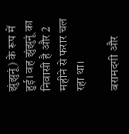झुंझुनूं) के रूप में हुई। वह झुंझुनूं का निवासी है और 2 महीने से फरार चल रहा था।

बरामदगी और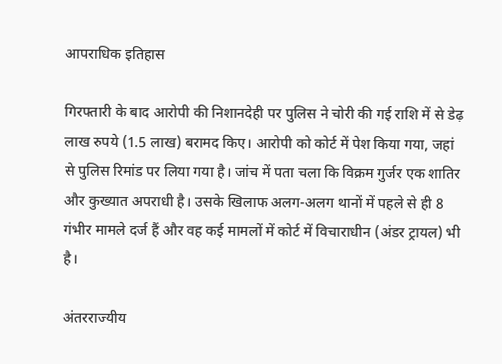आपराधिक इतिहास

गिरफ्तारी के बाद आरोपी की निशानदेही पर पुलिस ने चोरी की गई राशि में से डेढ़ लाख रुपये (1.5 लाख) बरामद किए। आरोपी को कोर्ट में पेश किया गया, जहां से पुलिस रिमांड पर लिया गया है। जांच में पता चला कि विक्रम गुर्जर एक शातिर और कुख्यात अपराधी है। उसके खिलाफ अलग-अलग थानों में पहले से ही 8 गंभीर मामले दर्ज हैं और वह कई मामलों में कोर्ट में विचाराधीन (अंडर ट्रायल) भी है।

अंतरराज्यीय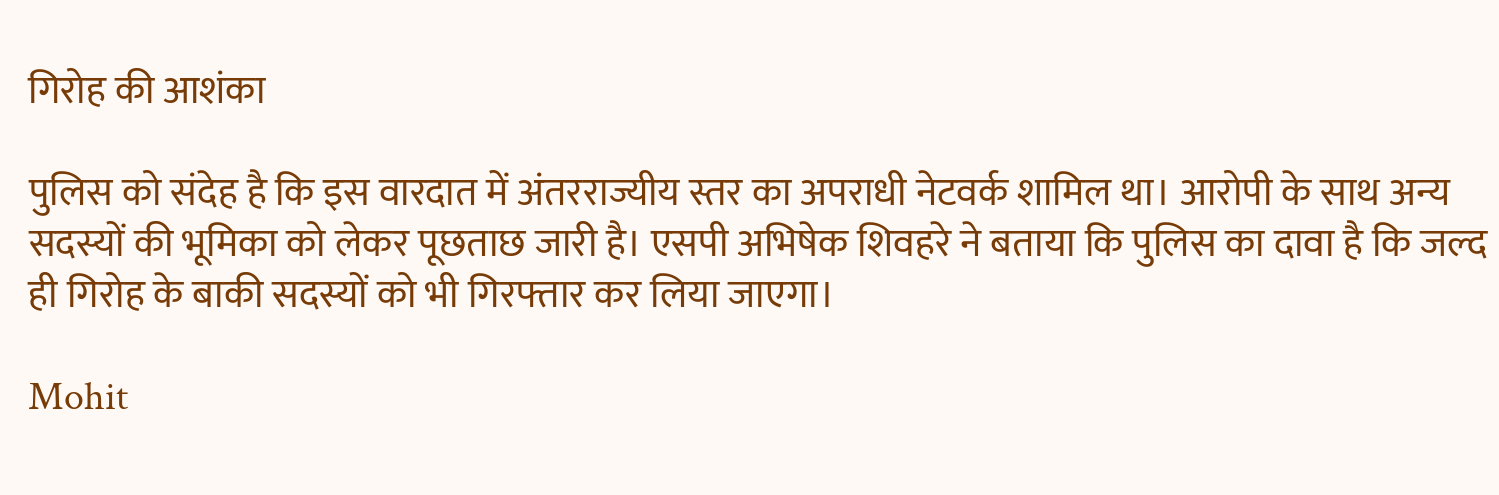गिरोह की आशंका

पुलिस को संदेह है कि इस वारदात में अंतरराज्यीय स्तर का अपराधी नेटवर्क शामिल था। आरोपी के साथ अन्य सदस्यों की भूमिका को लेकर पूछताछ जारी है। एसपी अभिषेक शिवहरे ने बताया कि पुलिस का दावा है कि जल्द ही गिरोह के बाकी सदस्यों को भी गिरफ्तार कर लिया जाएगा।

Mohit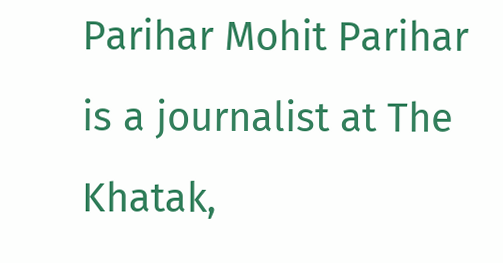Parihar Mohit Parihar is a journalist at The Khatak,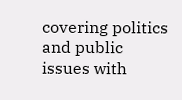covering politics and public issues with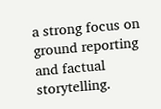a strong focus on ground reporting and factual storytelling.